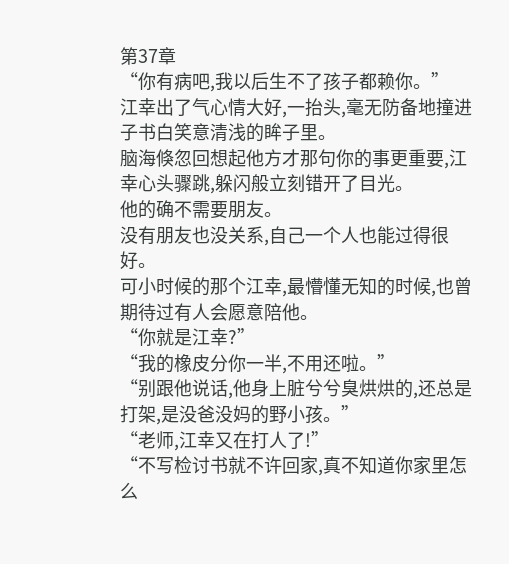第37章
“你有病吧,我以后生不了孩子都赖你。”
江幸出了气心情大好,一抬头,毫无防备地撞进子书白笑意清浅的眸子里。
脑海倏忽回想起他方才那句你的事更重要,江幸心头骤跳,躲闪般立刻错开了目光。
他的确不需要朋友。
没有朋友也没关系,自己一个人也能过得很好。
可小时候的那个江幸,最懵懂无知的时候,也曾期待过有人会愿意陪他。
“你就是江幸?”
“我的橡皮分你一半,不用还啦。”
“别跟他说话,他身上脏兮兮臭烘烘的,还总是打架,是没爸没妈的野小孩。”
“老师,江幸又在打人了!”
“不写检讨书就不许回家,真不知道你家里怎么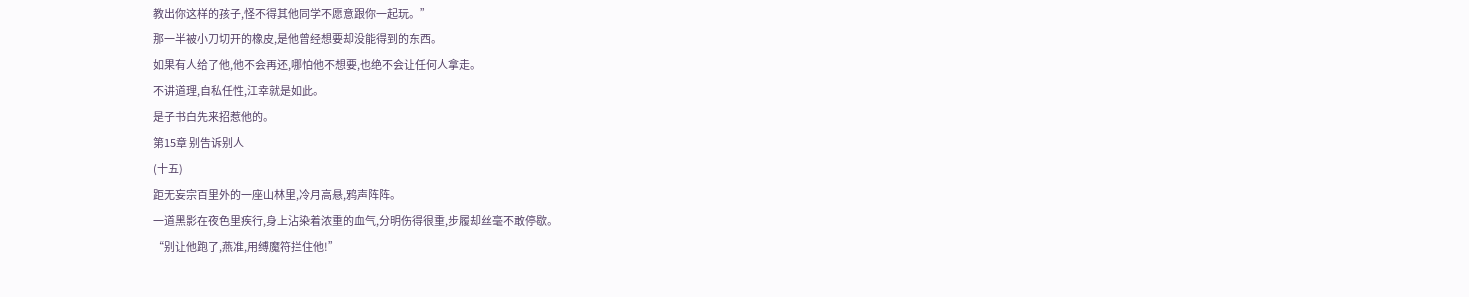教出你这样的孩子,怪不得其他同学不愿意跟你一起玩。”
那一半被小刀切开的橡皮,是他曾经想要却没能得到的东西。
如果有人给了他,他不会再还,哪怕他不想要,也绝不会让任何人拿走。
不讲道理,自私任性,江幸就是如此。
是子书白先来招惹他的。
第15章 别告诉别人
(十五)
距无妄宗百里外的一座山林里,冷月高悬,鸦声阵阵。
一道黑影在夜色里疾行,身上沾染着浓重的血气,分明伤得很重,步履却丝毫不敢停歇。
“别让他跑了,燕准,用缚魔符拦住他!”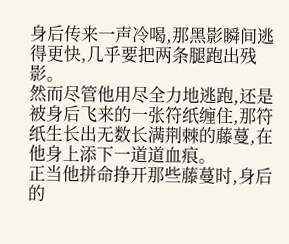身后传来一声冷喝,那黑影瞬间逃得更快,几乎要把两条腿跑出残影。
然而尽管他用尽全力地逃跑,还是被身后飞来的一张符纸缠住,那符纸生长出无数长满荆棘的藤蔓,在他身上添下一道道血痕。
正当他拼命挣开那些藤蔓时,身后的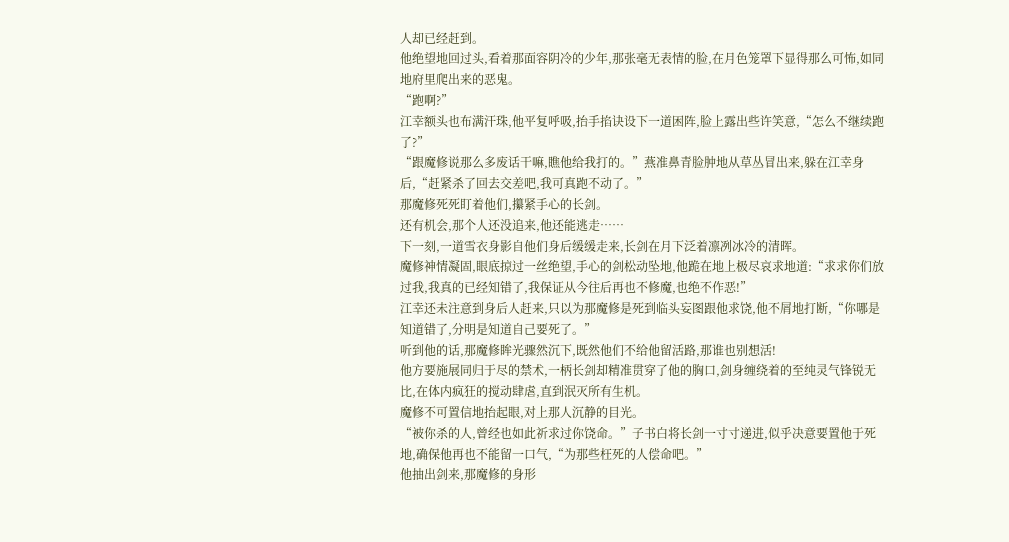人却已经赶到。
他绝望地回过头,看着那面容阴冷的少年,那张毫无表情的脸,在月色笼罩下显得那么可怖,如同地府里爬出来的恶鬼。
“跑啊?”
江幸额头也布满汗珠,他平复呼吸,抬手掐诀设下一道困阵,脸上露出些许笑意,“怎么不继续跑了?”
“跟魔修说那么多废话干嘛,瞧他给我打的。”燕准鼻青脸肿地从草丛冒出来,躲在江幸身后,“赶紧杀了回去交差吧,我可真跑不动了。”
那魔修死死盯着他们,攥紧手心的长剑。
还有机会,那个人还没追来,他还能逃走……
下一刻,一道雪衣身影自他们身后缓缓走来,长剑在月下泛着凛冽冰冷的清晖。
魔修神情凝固,眼底掠过一丝绝望,手心的剑松动坠地,他跪在地上极尽哀求地道:“求求你们放过我,我真的已经知错了,我保证从今往后再也不修魔,也绝不作恶!”
江幸还未注意到身后人赶来,只以为那魔修是死到临头妄图跟他求饶,他不屑地打断,“你哪是知道错了,分明是知道自己要死了。”
听到他的话,那魔修眸光骤然沉下,既然他们不给他留活路,那谁也别想活!
他方要施展同归于尽的禁术,一柄长剑却精准贯穿了他的胸口,剑身缠绕着的至纯灵气锋锐无比,在体内疯狂的搅动肆虐,直到泯灭所有生机。
魔修不可置信地抬起眼,对上那人沉静的目光。
“被你杀的人,曾经也如此祈求过你饶命。”子书白将长剑一寸寸递进,似乎决意要置他于死地,确保他再也不能留一口气,“为那些枉死的人偿命吧。”
他抽出剑来,那魔修的身形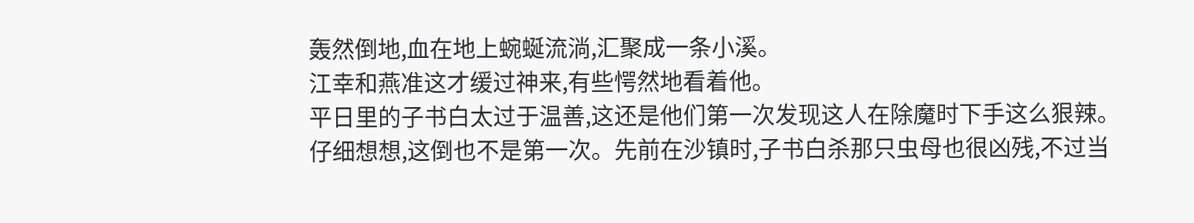轰然倒地,血在地上蜿蜒流淌,汇聚成一条小溪。
江幸和燕准这才缓过神来,有些愕然地看着他。
平日里的子书白太过于温善,这还是他们第一次发现这人在除魔时下手这么狠辣。
仔细想想,这倒也不是第一次。先前在沙镇时,子书白杀那只虫母也很凶残,不过当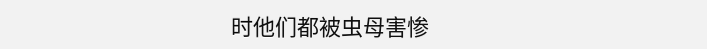时他们都被虫母害惨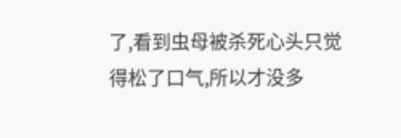了,看到虫母被杀死心头只觉得松了口气,所以才没多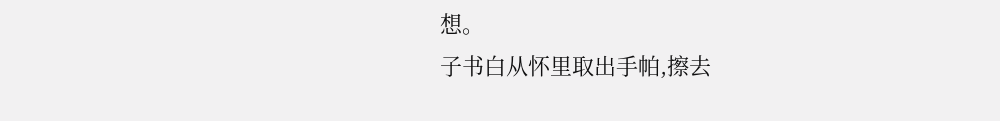想。
子书白从怀里取出手帕,擦去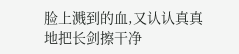脸上溅到的血,又认认真真地把长剑擦干净